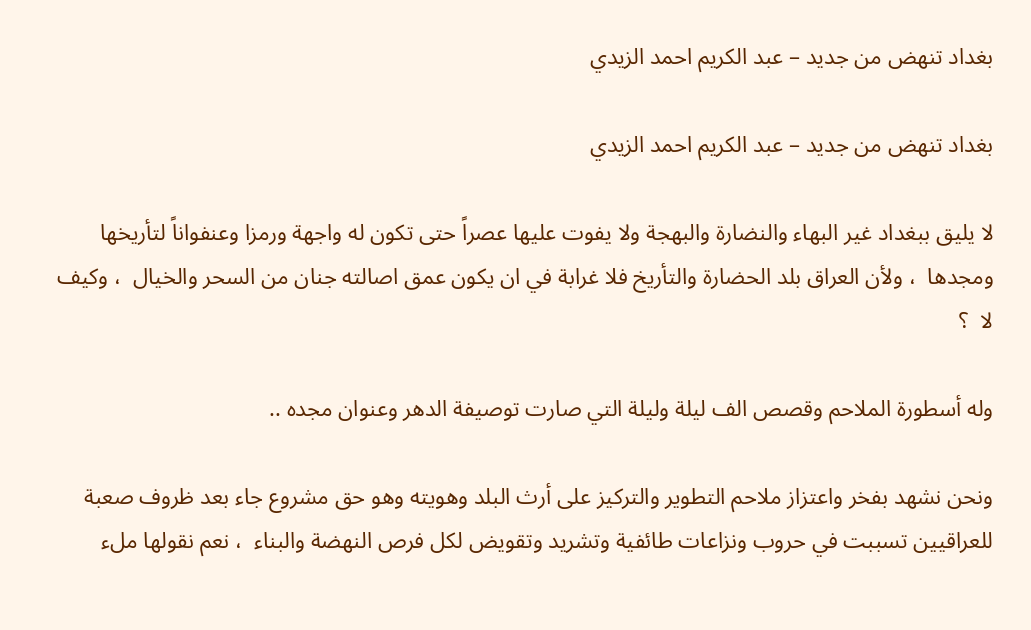بغداد تنهض من جديد – عبد الكريم احمد الزيدي

بغداد تنهض من جديد – عبد الكريم احمد الزيدي

لا يليق ببغداد غير البهاء والنضارة والبهجة ولا يفوت عليها عصراً حتى تكون له واجهة ورمزا وعنفواناً لتأريخها ومجدها  ، ولأن العراق بلد الحضارة والتأريخ فلا غرابة في ان يكون عمق اصالته جنان من السحر والخيال  ، وكيف لا  ؟

وله أسطورة الملاحم وقصص الف ليلة وليلة التي صارت توصيفة الدهر وعنوان مجده ..

ونحن نشهد بفخر واعتزاز ملاحم التطوير والتركيز على أرث البلد وهويته وهو حق مشروع جاء بعد ظروف صعبة للعراقيين تسببت في حروب ونزاعات طائفية وتشريد وتقويض لكل فرص النهضة والبناء  ، نعم نقولها ملء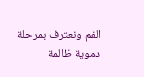الفم ونعترف بمرحلة دموية ظالمة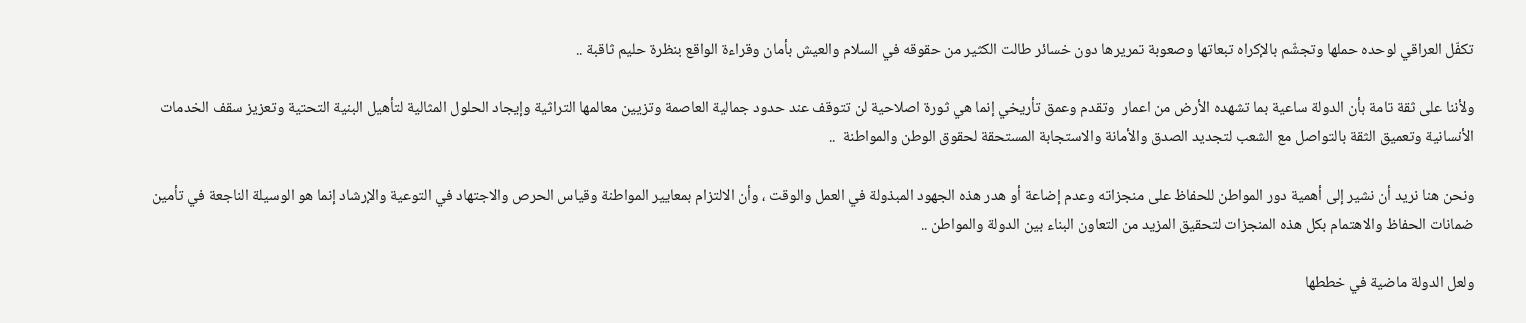تكفّل العراقي لوحده حملها وتجشّم بالإكراه تبعاتها وصعوبة تمريرها دون خسائر طالت الكثير من حقوقه في السلام والعيش بأمان وقراءة الواقع بنظرة حليم ثاقبة ..

ولأننا على ثقة تامة بأن الدولة ساعية بما تشهده الأرض من اعمار  وتقدم وعمق تأريخي إنما هي ثورة اصلاحية لن تتوقف عند حدود جمالية العاصمة وتزيين معالمها التراثية وإيجاد الحلول المثالية لتأهيل البنية التحتية وتعزيز سقف الخدمات الأنسانية وتعميق الثقة بالتواصل مع الشعب لتجديد الصدق والأمانة والاستجابة المستحقة لحقوق الوطن والمواطنة  ..

ونحن هنا نريد أن نشير إلى أهمية دور المواطن للحفاظ على منجزاته وعدم إضاعة أو هدر هذه الجهود المبذولة في العمل والوقت ، وأن الالتزام بمعايير المواطنة وقياس الحرص والاجتهاد في التوعية والإرشاد إنما هو الوسيلة الناجعة في تأمين ضمانات الحفاظ والاهتمام بكل هذه المنجزات لتحقيق المزيد من التعاون البناء بين الدولة والمواطن ..

ولعل الدولة ماضية في خططها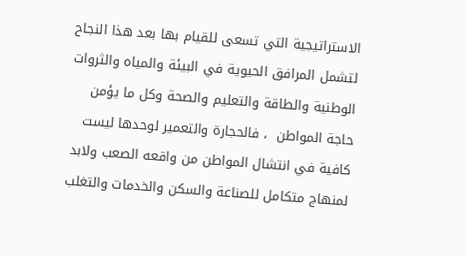الاستراتيجية التي تسعى للقيام بها بعد هذا النجاح لتشمل المرافق الحيوية في البيئة والمياه والثروات الوطنية والطاقة والتعليم والصحة وكل ما يؤمن حاجة المواطن  ، فالحجارة والتعمير لوحدها ليست كافية في انتشال المواطن من واقعه الصعب ولابد لمنهاج متكامل للصناعة والسكن والخدمات والتغلب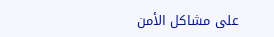على مشاكل الأمن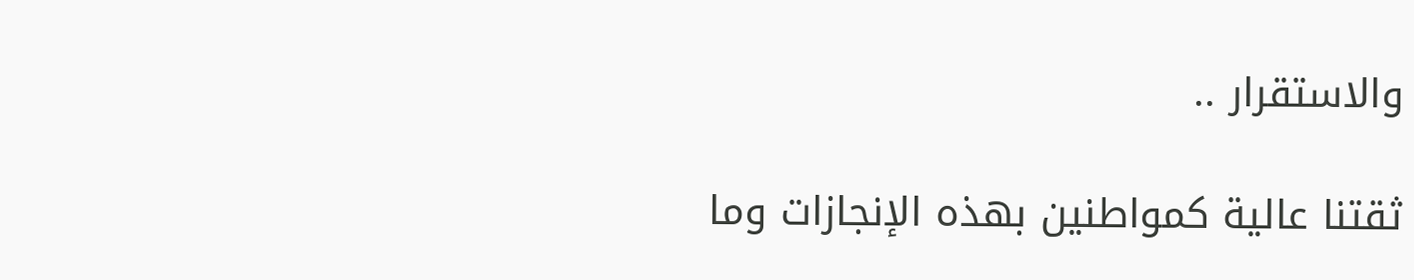والاستقرار ..

ثقتنا عالية كمواطنين بهذه الإنجازات وما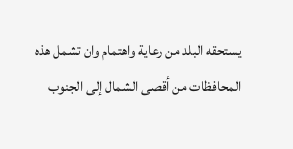يستحقه البلد من رعاية واهتمام وان تشمل هذه المحافظات من أقصى الشمال إلى الجنوب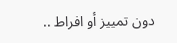دون تمييز أو افراط ..